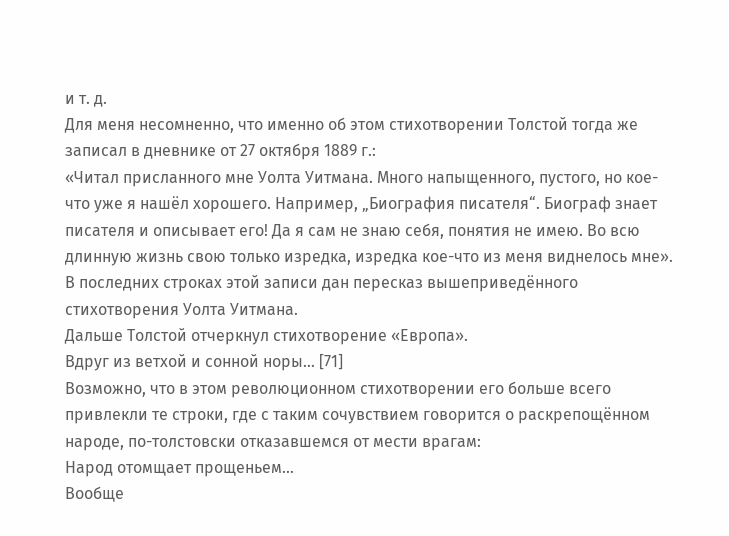и т. д.
Для меня несомненно, что именно об этом стихотворении Толстой тогда же записал в дневнике от 27 октября 1889 г.:
«Читал присланного мне Уолта Уитмана. Много напыщенного, пустого, но кое-что уже я нашёл хорошего. Например, „Биография писателя“. Биограф знает писателя и описывает его! Да я сам не знаю себя, понятия не имею. Во всю длинную жизнь свою только изредка, изредка кое-что из меня виднелось мне».
В последних строках этой записи дан пересказ вышеприведённого стихотворения Уолта Уитмана.
Дальше Толстой отчеркнул стихотворение «Европа».
Вдруг из ветхой и сонной норы… [71]
Возможно, что в этом революционном стихотворении его больше всего привлекли те строки, где с таким сочувствием говорится о раскрепощённом народе, по-толстовски отказавшемся от мести врагам:
Народ отомщает прощеньем…
Вообще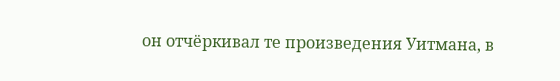он отчёркивал те произведения Уитмана, в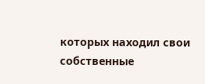которых находил свои собственные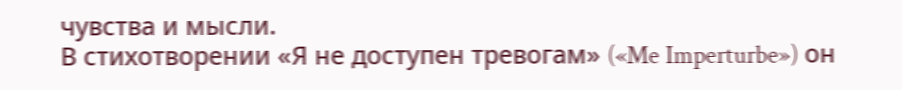чувства и мысли.
В стихотворении «Я не доступен тревогам» («Me Imperturbe») он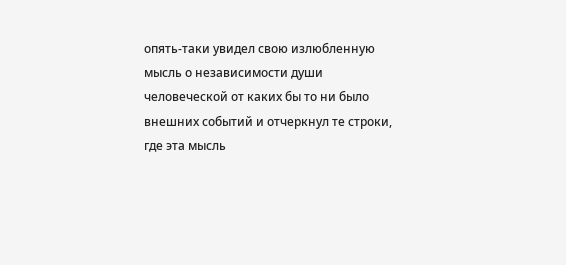опять-таки увидел свою излюбленную мысль о независимости души человеческой от каких бы то ни было внешних событий и отчеркнул те строки, где эта мысль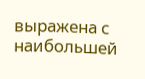выражена с наибольшей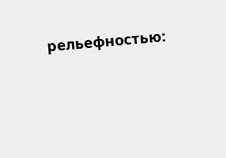рельефностью: